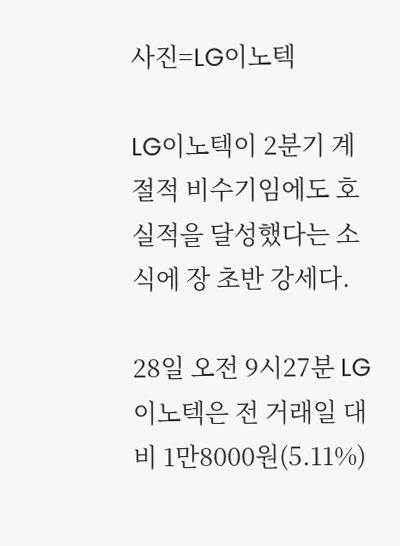사진=LG이노텍

LG이노텍이 2분기 계절적 비수기임에도 호실적을 달성했다는 소식에 장 초반 강세다.

28일 오전 9시27분 LG이노텍은 전 거래일 대비 1만8000원(5.11%)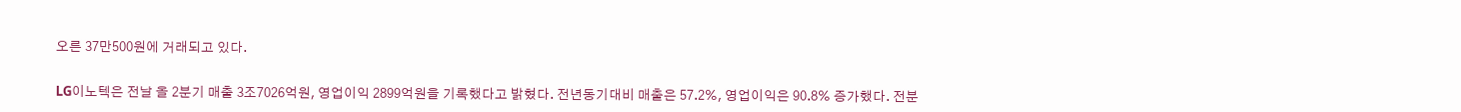오른 37만500원에 거래되고 있다.


LG이노텍은 전날 올 2분기 매출 3조7026억원, 영업이익 2899억원을 기록했다고 밝혔다. 전년동기대비 매출은 57.2%, 영업이익은 90.8% 증가했다. 전분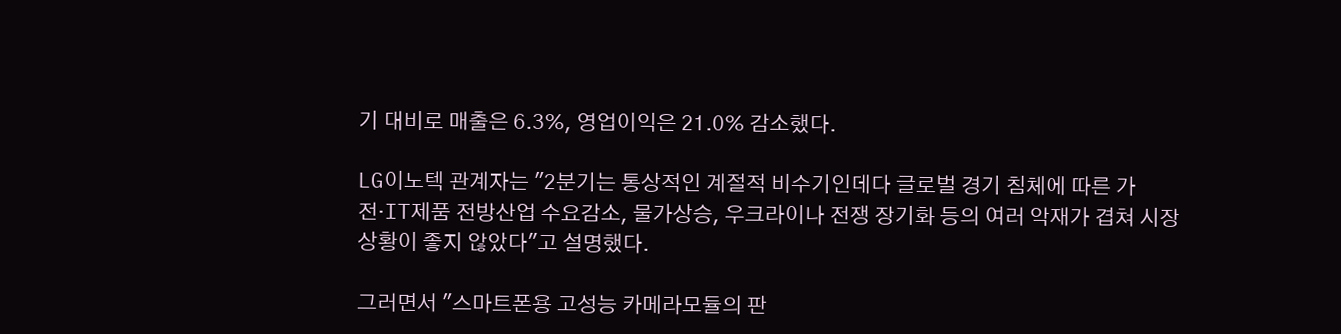기 대비로 매출은 6.3%, 영업이익은 21.0% 감소했다.

LG이노텍 관계자는 "2분기는 통상적인 계절적 비수기인데다 글로벌 경기 침체에 따른 가전·IT제품 전방산업 수요감소, 물가상승, 우크라이나 전쟁 장기화 등의 여러 악재가 겹쳐 시장 상황이 좋지 않았다"고 설명했다.

그러면서 "스마트폰용 고성능 카메라모듈의 판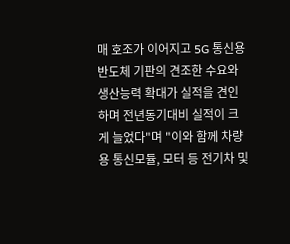매 호조가 이어지고 5G 통신용 반도체 기판의 견조한 수요와 생산능력 확대가 실적을 견인하며 전년동기대비 실적이 크게 늘었다"며 "이와 함께 차량용 통신모듈, 모터 등 전기차 및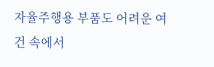자율주행용 부품도 어려운 여건 속에서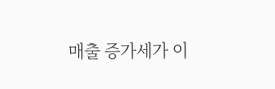매출 증가세가 이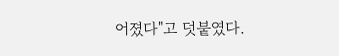어졌다"고 덧붙였다.